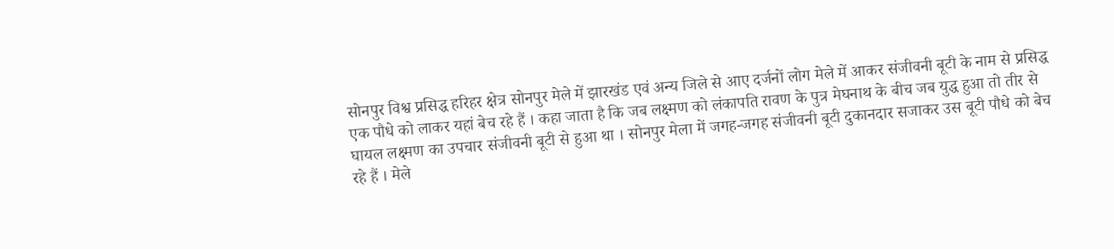सोनपुर विश्व प्रसिद्ध हरिहर क्षेत्र सोनपुर मेले में झारखंड एवं अन्य जिले से आए दर्जनों लोग मेले में आकर संजीवनी बूटी के नाम से प्रसिद्ध एक पौधे को लाकर यहां बेच रहे हैं । कहा जाता है कि जब लक्ष्मण को लंकापति रावण के पुत्र मेघनाथ के बीच जब युद्ध हुआ तो तीर से घायल लक्ष्मण का उपचार संजीवनी बूटी से हुआ था । सोनपुर मेला में जगह-जगह संजीवनी बूटी दुकानदार सजाकर उस बूटी पौधे को बेच रहे हैं । मेले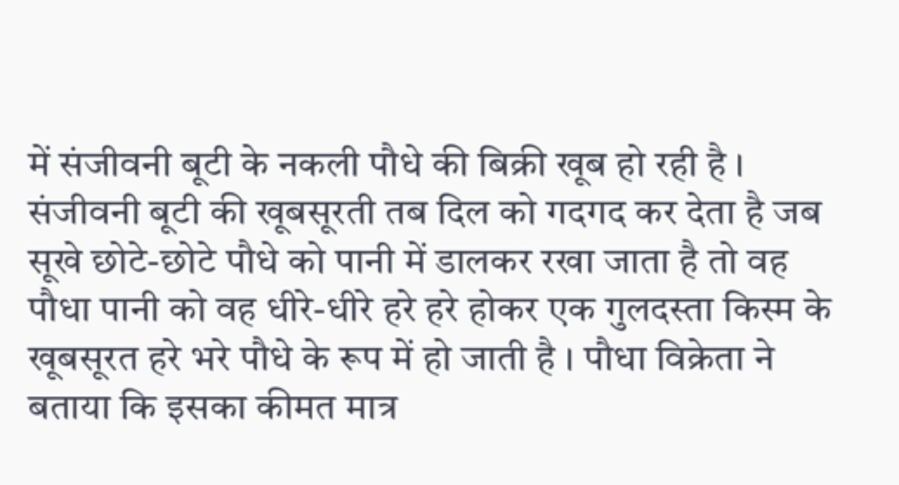में संजीवनी बूटी के नकली पौधे की बिक्री खूब हो रही है । संजीवनी बूटी की खूबसूरती तब दिल को गदगद कर देता है जब सूखे छोटे-छोटे पौधे को पानी में डालकर रखा जाता है तो वह पौधा पानी को वह धीरे-धीरे हरे हरे होकर एक गुलदस्ता किस्म के खूबसूरत हरे भरे पौधे के रूप में हो जाती है । पौधा विक्रेता ने बताया कि इसका कीमत मात्र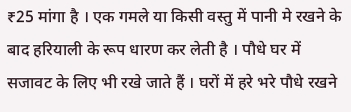₹25 मांगा है । एक गमले या किसी वस्तु में पानी मे रखने के बाद हरियाली के रूप धारण कर लेती है । पौधे घर में सजावट के लिए भी रखे जाते हैं । घरों में हरे भरे पौधे रखने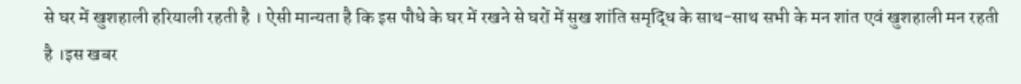से घर में खुशहाली हरियाली रहती है । ऐसी मान्यता है कि इस पौधे के घर में रखने से घरों में सुख शांति समृद्धि के साथ-साथ सभी के मन शांत एवं खुशहाली मन रहती है ।इस खबर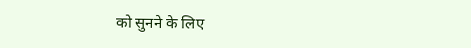को सुनने के लिए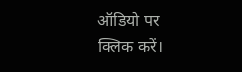ऑडियो पर क्लिक करें।